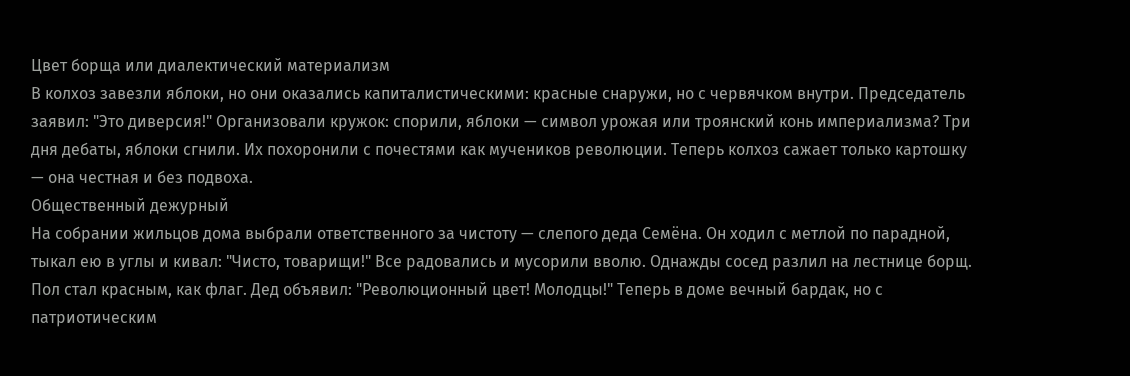Цвет борща или диалектический материализм
В колхоз завезли яблоки, но они оказались капиталистическими: красные снаружи, но с червячком внутри. Председатель заявил: "Это диверсия!" Организовали кружок: спорили, яблоки — символ урожая или троянский конь империализма? Три дня дебаты, яблоки сгнили. Их похоронили с почестями как мучеников революции. Теперь колхоз сажает только картошку — она честная и без подвоха.
Общественный дежурный
На собрании жильцов дома выбрали ответственного за чистоту — слепого деда Семёна. Он ходил с метлой по парадной, тыкал ею в углы и кивал: "Чисто, товарищи!" Все радовались и мусорили вволю. Однажды сосед разлил на лестнице борщ. Пол стал красным, как флаг. Дед объявил: "Революционный цвет! Молодцы!" Теперь в доме вечный бардак, но с патриотическим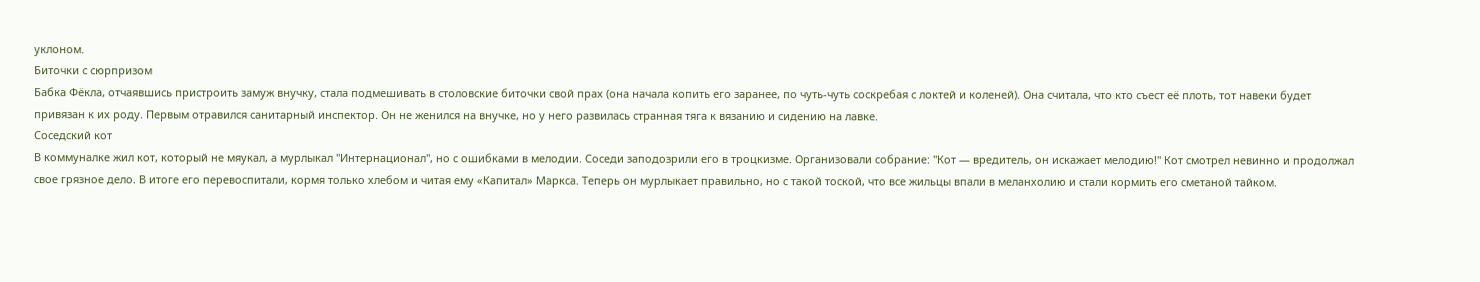уклоном.
Биточки с сюрпризом
Бабка Фёкла, отчаявшись пристроить замуж внучку, стала подмешивать в столовские биточки свой прах (она начала копить его заранее, по чуть-чуть соскребая с локтей и коленей). Она считала, что кто съест её плоть, тот навеки будет привязан к их роду. Первым отравился санитарный инспектор. Он не женился на внучке, но у него развилась странная тяга к вязанию и сидению на лавке.
Соседский кот
В коммуналке жил кот, который не мяукал, а мурлыкал "Интернационал", но с ошибками в мелодии. Соседи заподозрили его в троцкизме. Организовали собрание: "Кот — вредитель, он искажает мелодию!" Кот смотрел невинно и продолжал свое грязное дело. В итоге его перевоспитали, кормя только хлебом и читая ему «Капитал» Маркса. Теперь он мурлыкает правильно, но с такой тоской, что все жильцы впали в меланхолию и стали кормить его сметаной тайком.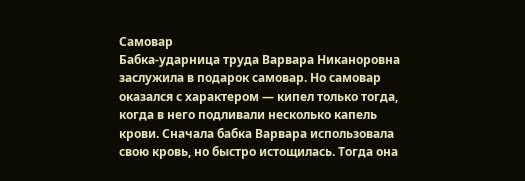Самовар
Бабка-ударница труда Варвара Никаноровна заслужила в подарок самовар. Но самовар оказался с характером — кипел только тогда, когда в него подливали несколько капель крови. Сначала бабка Варвара использовала свою кровь, но быстро истощилась. Тогда она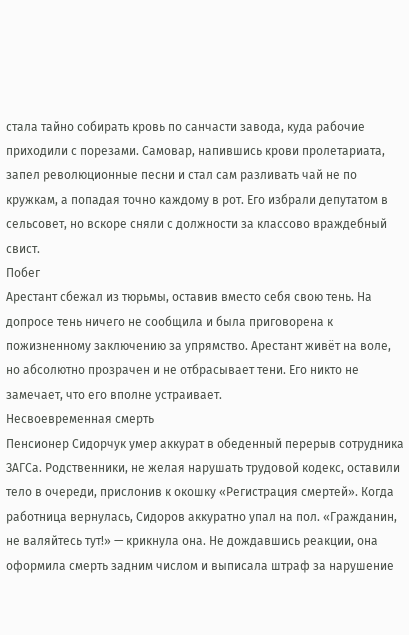стала тайно собирать кровь по санчасти завода, куда рабочие приходили с порезами. Самовар, напившись крови пролетариата, запел революционные песни и стал сам разливать чай не по кружкам, а попадая точно каждому в рот. Его избрали депутатом в сельсовет, но вскоре сняли с должности за классово враждебный свист.
Побег
Арестант сбежал из тюрьмы, оставив вместо себя свою тень. На допросе тень ничего не сообщила и была приговорена к пожизненному заключению за упрямство. Арестант живёт на воле, но абсолютно прозрачен и не отбрасывает тени. Его никто не замечает, что его вполне устраивает.
Несвоевременная смерть
Пенсионер Сидорчук умер аккурат в обеденный перерыв сотрудника ЗАГСа. Родственники, не желая нарушать трудовой кодекс, оставили тело в очереди, прислонив к окошку «Регистрация смертей». Когда работница вернулась, Сидоров аккуратно упал на пол. «Гражданин, не валяйтесь тут!» — крикнула она. Не дождавшись реакции, она оформила смерть задним числом и выписала штраф за нарушение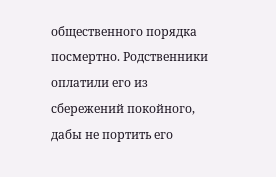общественного порядка посмертно. Родственники оплатили его из сбережений покойного, дабы не портить его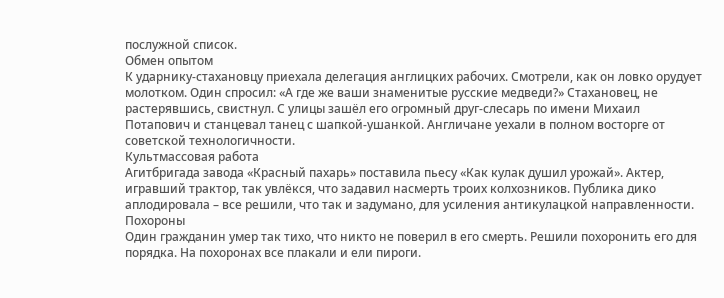послужной список.
Обмен опытом
К ударнику-стахановцу приехала делегация англицких рабочих. Смотрели, как он ловко орудует молотком. Один спросил: «А где же ваши знаменитые русские медведи?» Стахановец, не растерявшись, свистнул. С улицы зашёл его огромный друг-слесарь по имени Михаил Потапович и станцевал танец с шапкой-ушанкой. Англичане уехали в полном восторге от советской технологичности.
Культмассовая работа
Агитбригада завода «Красный пахарь» поставила пьесу «Как кулак душил урожай». Актер, игравший трактор, так увлёкся, что задавил насмерть троих колхозников. Публика дико аплодировала – все решили, что так и задумано, для усиления антикулацкой направленности.
Похороны
Один гражданин умер так тихо, что никто не поверил в его смерть. Решили похоронить его для порядка. На похоронах все плакали и ели пироги.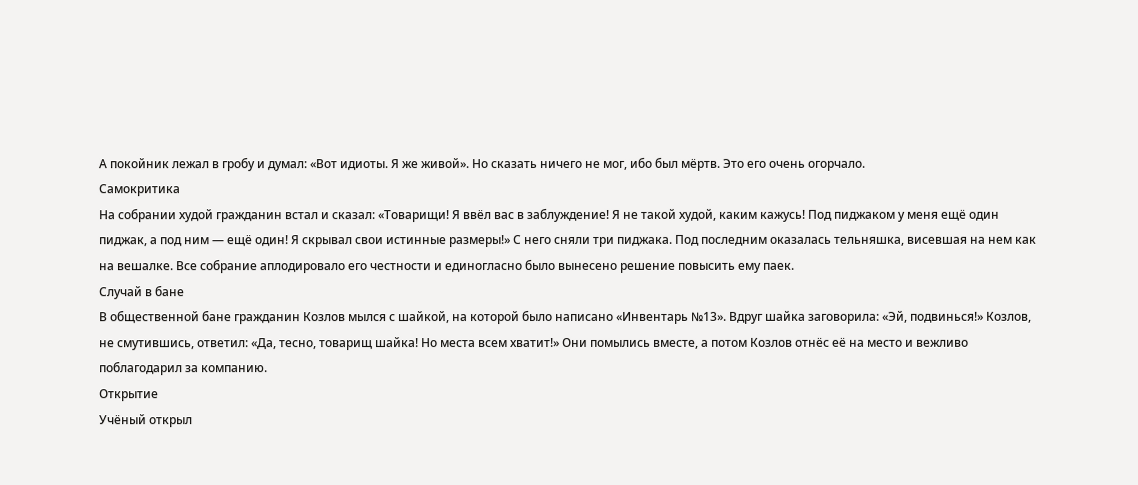А покойник лежал в гробу и думал: «Вот идиоты. Я же живой». Но сказать ничего не мог, ибо был мёртв. Это его очень огорчало.
Самокритика
На собрании худой гражданин встал и сказал: «Товарищи! Я ввёл вас в заблуждение! Я не такой худой, каким кажусь! Под пиджаком у меня ещё один пиджак, а под ним — ещё один! Я скрывал свои истинные размеры!» С него сняли три пиджака. Под последним оказалась тельняшка, висевшая на нем как на вешалке. Все собрание аплодировало его честности и единогласно было вынесено решение повысить ему паек.
Случай в бане
В общественной бане гражданин Козлов мылся с шайкой, на которой было написано «Инвентарь №13». Вдруг шайка заговорила: «Эй, подвинься!» Козлов, не смутившись, ответил: «Да, тесно, товарищ шайка! Но места всем хватит!» Они помылись вместе, а потом Козлов отнёс её на место и вежливо поблагодарил за компанию.
Открытие
Учёный открыл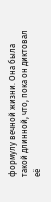формулу вечной жизни. Она была такой длинной, что, пока он диктовал её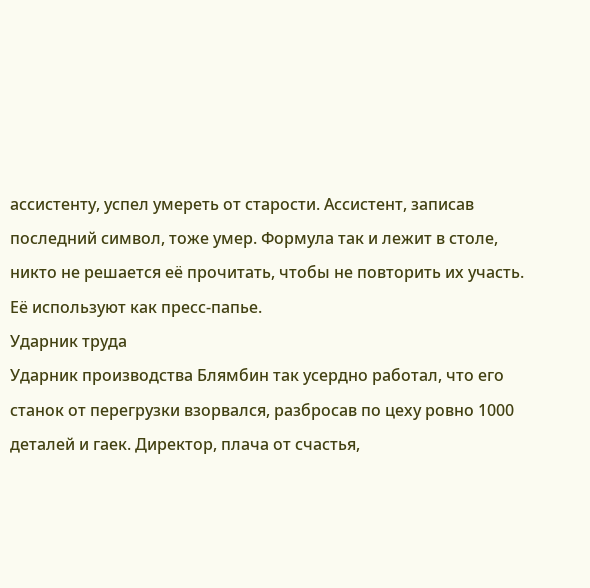ассистенту, успел умереть от старости. Ассистент, записав последний символ, тоже умер. Формула так и лежит в столе, никто не решается её прочитать, чтобы не повторить их участь. Её используют как пресс-папье.
Ударник труда
Ударник производства Блямбин так усердно работал, что его станок от перегрузки взорвался, разбросав по цеху ровно 1000 деталей и гаек. Директор, плача от счастья,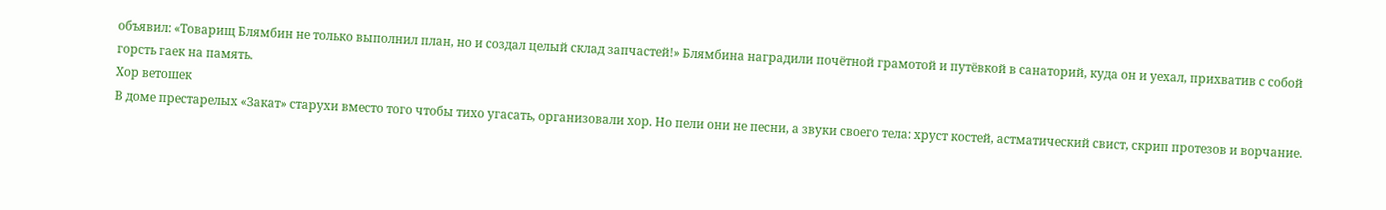объявил: «Товарищ Блямбин не только выполнил план, но и создал целый склад запчастей!» Блямбина наградили почётной грамотой и путёвкой в санаторий, куда он и уехал, прихватив с собой горсть гаек на память.
Хор ветошек
В доме престарелых «Закат» старухи вместо того чтобы тихо угасать, организовали хор. Но пели они не песни, а звуки своего тела: хруст костей, астматический свист, скрип протезов и ворчание.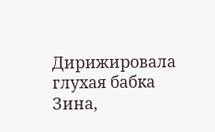Дирижировала глухая бабка Зина,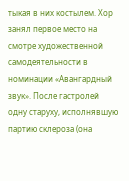тыкая в них костылем. Хор занял первое место на смотре художественной самодеятельности в номинации «Авангардный звук». После гастролей одну старуху, исполнявшую партию склероза (она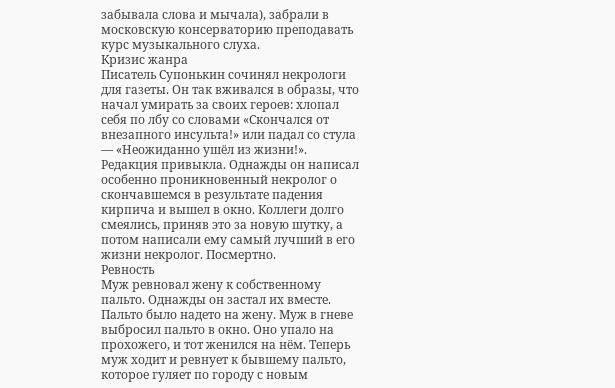забывала слова и мычала), забрали в московскую консерваторию преподавать курс музыкального слуха.
Кризис жанра
Писатель Супонькин сочинял некрологи для газеты. Он так вживался в образы, что начал умирать за своих героев: хлопал себя по лбу со словами «Скончался от внезапного инсульта!» или падал со стула — «Неожиданно ушёл из жизни!». Редакция привыкла. Однажды он написал особенно проникновенный некролог о скончавшемся в результате падения кирпича и вышел в окно. Коллеги долго смеялись, приняв это за новую шутку, а потом написали ему самый лучший в его жизни некролог. Посмертно.
Ревность
Муж ревновал жену к собственному пальто. Однажды он застал их вместе. Пальто было надето на жену. Муж в гневе выбросил пальто в окно. Оно упало на прохожего, и тот женился на нём. Теперь муж ходит и ревнует к бывшему пальто, которое гуляет по городу с новым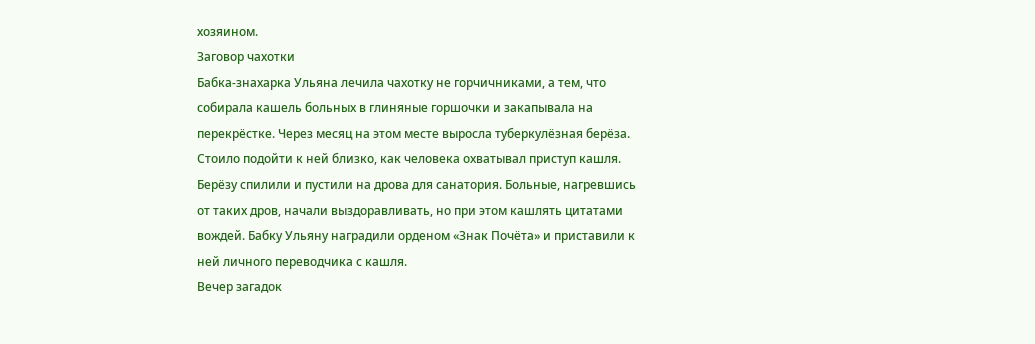хозяином.
Заговор чахотки
Бабка-знахарка Ульяна лечила чахотку не горчичниками, а тем, что собирала кашель больных в глиняные горшочки и закапывала на перекрёстке. Через месяц на этом месте выросла туберкулёзная берёза. Стоило подойти к ней близко, как человека охватывал приступ кашля. Берёзу спилили и пустили на дрова для санатория. Больные, нагревшись от таких дров, начали выздоравливать, но при этом кашлять цитатами вождей. Бабку Ульяну наградили орденом «Знак Почёта» и приставили к ней личного переводчика с кашля.
Вечер загадок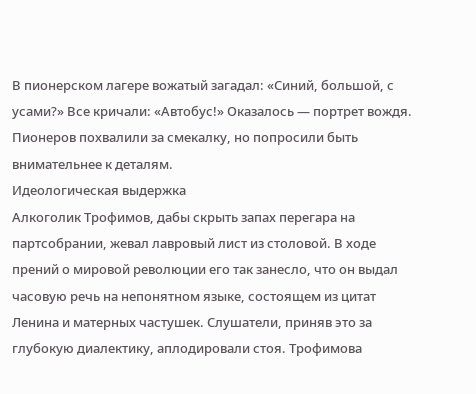В пионерском лагере вожатый загадал: «Синий, большой, с усами?» Все кричали: «Автобус!» Оказалось — портрет вождя. Пионеров похвалили за смекалку, но попросили быть внимательнее к деталям.
Идеологическая выдержка
Алкоголик Трофимов, дабы скрыть запах перегара на партсобрании, жевал лавровый лист из столовой. В ходе прений о мировой революции его так занесло, что он выдал часовую речь на непонятном языке, состоящем из цитат Ленина и матерных частушек. Слушатели, приняв это за глубокую диалектику, аплодировали стоя. Трофимова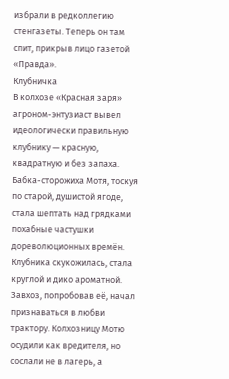избрали в редколлегию стенгазеты. Теперь он там спит, прикрыв лицо газетой «Правда».
Клубничка
В колхозе «Красная заря» агроном-энтузиаст вывел идеологически правильную клубнику — красную, квадратную и без запаха. Бабка-сторожиха Мотя, тоскуя по старой, душистой ягоде, стала шептать над грядками похабные частушки дореволюционных времён. Клубника скукожилась, стала круглой и дико ароматной. Завхоз, попробовав её, начал признаваться в любви трактору. Колхозницу Мотю осудили как вредителя, но сослали не в лагерь, а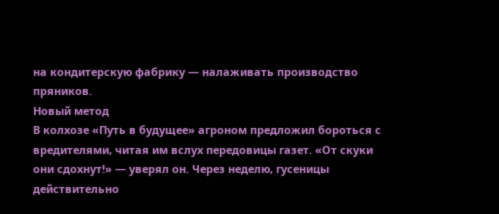на кондитерскую фабрику — налаживать производство пряников.
Новый метод
В колхозе «Путь в будущее» агроном предложил бороться с вредителями, читая им вслух передовицы газет. «От скуки они сдохнут!» — уверял он. Через неделю, гусеницы действительно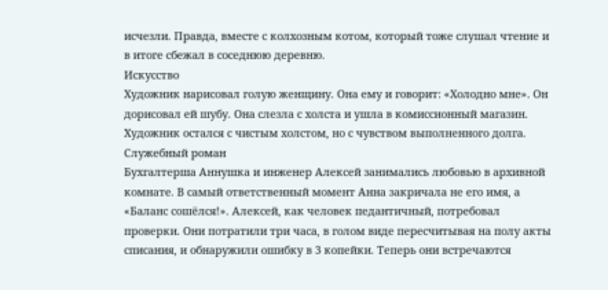исчезли. Правда, вместе с колхозным котом, который тоже слушал чтение и в итоге сбежал в соседнюю деревню.
Искусство
Художник нарисовал голую женщину. Она ему и говорит: «Холодно мне». Он дорисовал ей шубу. Она слезла с холста и ушла в комиссионный магазин. Художник остался с чистым холстом, но с чувством выполненного долга.
Служебный роман
Бухгалтерша Аннушка и инженер Алексей занимались любовью в архивной комнате. В самый ответственный момент Анна закричала не его имя, а «Баланс сошёлся!». Алексей, как человек педантичный, потребовал проверки. Они потратили три часа, в голом виде пересчитывая на полу акты списания, и обнаружили ошибку в 3 копейки. Теперь они встречаются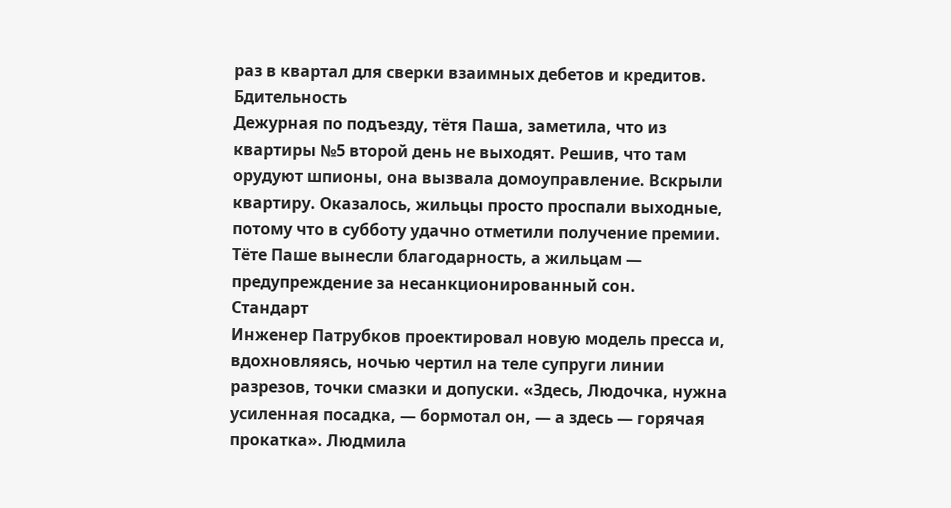раз в квартал для сверки взаимных дебетов и кредитов.
Бдительность
Дежурная по подъезду, тётя Паша, заметила, что из квартиры №5 второй день не выходят. Решив, что там орудуют шпионы, она вызвала домоуправление. Вскрыли квартиру. Оказалось, жильцы просто проспали выходные, потому что в субботу удачно отметили получение премии. Тёте Паше вынесли благодарность, а жильцам — предупреждение за несанкционированный сон.
Стандарт
Инженер Патрубков проектировал новую модель пресса и, вдохновляясь, ночью чертил на теле супруги линии разрезов, точки смазки и допуски. «Здесь, Людочка, нужна усиленная посадка, — бормотал он, — а здесь — горячая прокатка». Людмила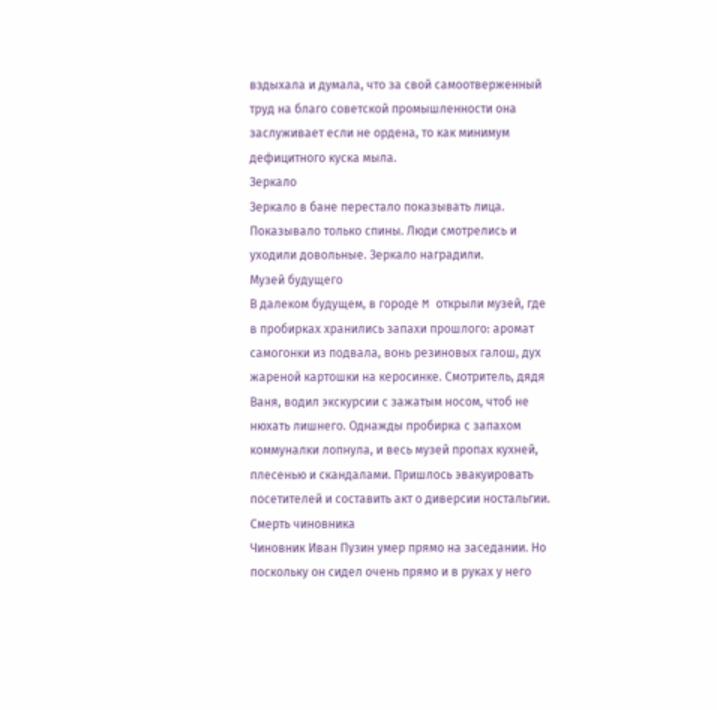вздыхала и думала, что за свой самоотверженный труд на благо советской промышленности она заслуживает если не ордена, то как минимум дефицитного куска мыла.
Зеркало
Зеркало в бане перестало показывать лица. Показывало только спины. Люди смотрелись и уходили довольные. Зеркало наградили.
Музей будущего
В далеком будущем, в городе M открыли музей, где в пробирках хранились запахи прошлого: аромат самогонки из подвала, вонь резиновых галош, дух жареной картошки на керосинке. Смотритель, дядя Ваня, водил экскурсии с зажатым носом, чтоб не нюхать лишнего. Однажды пробирка с запахом коммуналки лопнула, и весь музей пропах кухней, плесенью и скандалами. Пришлось эвакуировать посетителей и составить акт о диверсии ностальгии.
Смерть чиновника
Чиновник Иван Пузин умер прямо на заседании. Но поскольку он сидел очень прямо и в руках у него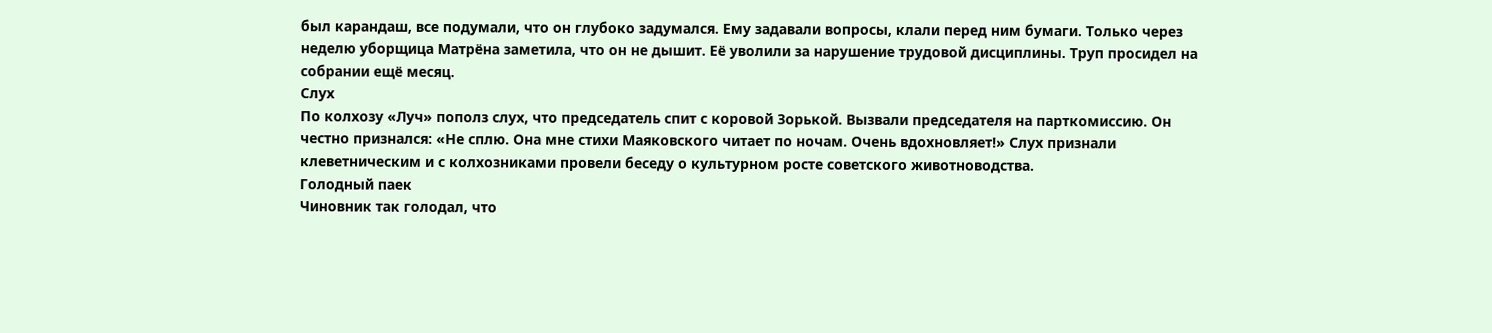был карандаш, все подумали, что он глубоко задумался. Ему задавали вопросы, клали перед ним бумаги. Только через неделю уборщица Матрёна заметила, что он не дышит. Её уволили за нарушение трудовой дисциплины. Труп просидел на собрании ещё месяц.
Слух
По колхозу «Луч» пополз слух, что председатель спит с коровой Зорькой. Вызвали председателя на парткомиссию. Он честно признался: «Не сплю. Она мне стихи Маяковского читает по ночам. Очень вдохновляет!» Слух признали клеветническим и с колхозниками провели беседу о культурном росте советского животноводства.
Голодный паек
Чиновник так голодал, что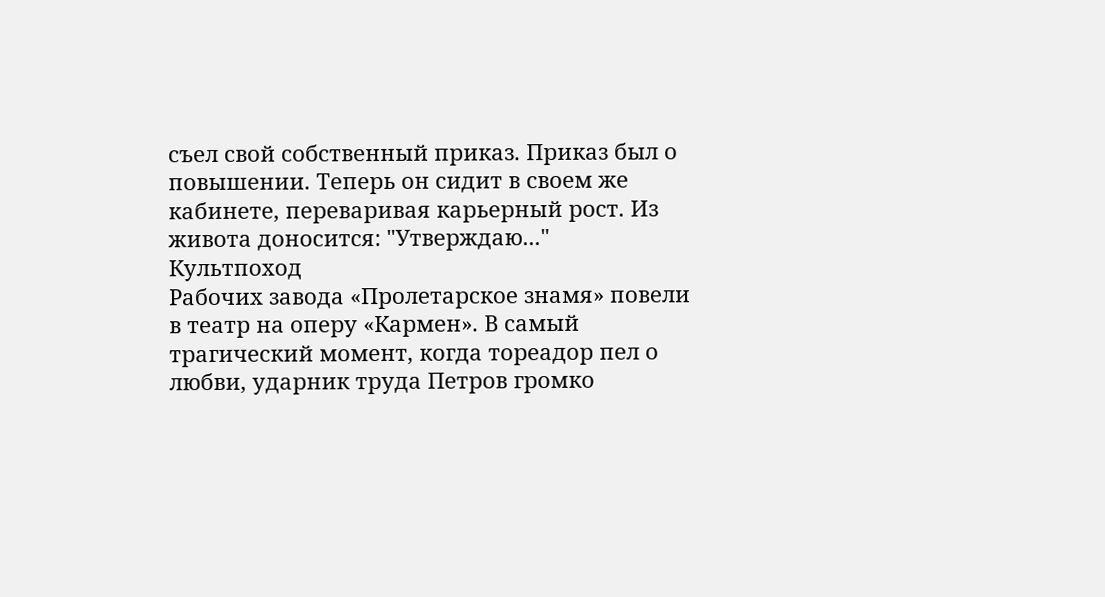съел свой собственный приказ. Приказ был о повышении. Теперь он сидит в своем же кабинете, переваривая карьерный рост. Из живота доносится: "Утверждаю..."
Культпоход
Рабочих завода «Пролетарское знамя» повели в театр на оперу «Кармен». В самый трагический момент, когда тореадор пел о любви, ударник труда Петров громко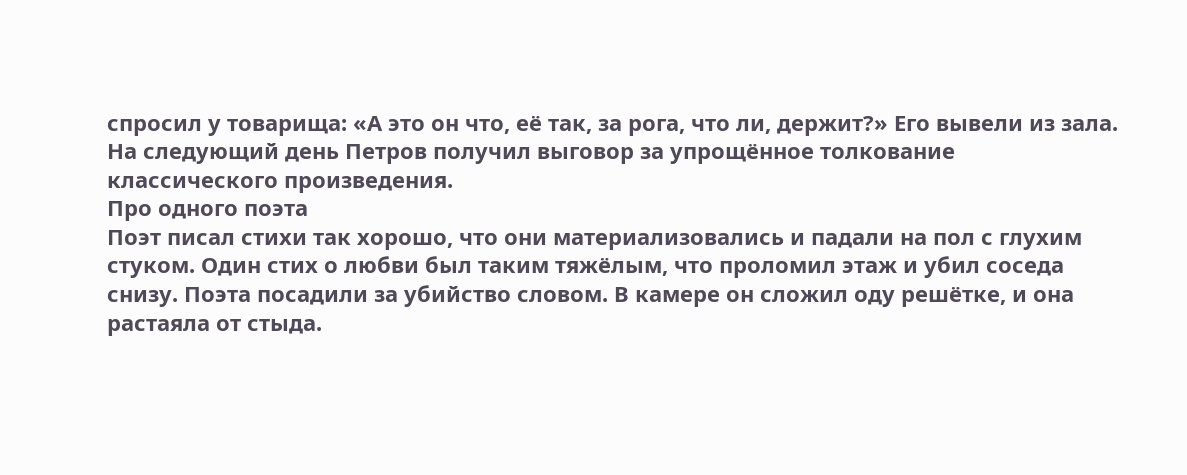спросил у товарища: «А это он что, её так, за рога, что ли, держит?» Его вывели из зала. На следующий день Петров получил выговор за упрощённое толкование классического произведения.
Про одного поэта
Поэт писал стихи так хорошо, что они материализовались и падали на пол с глухим стуком. Один стих о любви был таким тяжёлым, что проломил этаж и убил соседа снизу. Поэта посадили за убийство словом. В камере он сложил оду решётке, и она растаяла от стыда.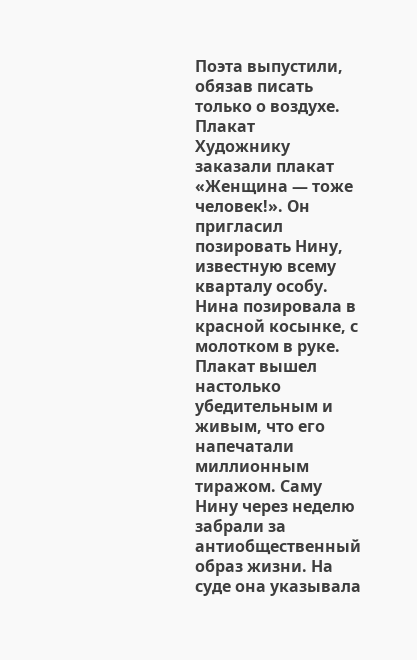Поэта выпустили, обязав писать только о воздухе.
Плакат
Художнику заказали плакат «Женщина — тоже человек!». Он пригласил позировать Нину, известную всему кварталу особу. Нина позировала в красной косынке, с молотком в руке. Плакат вышел настолько убедительным и живым, что его напечатали миллионным тиражом. Саму Нину через неделю забрали за антиобщественный образ жизни. На суде она указывала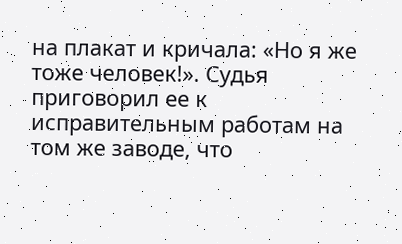на плакат и кричала: «Но я же тоже человек!». Судья приговорил ее к исправительным работам на том же заводе, что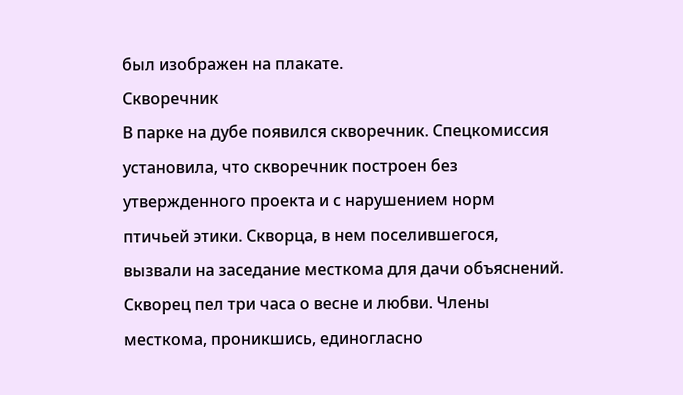был изображен на плакате.
Скворечник
В парке на дубе появился скворечник. Спецкомиссия установила, что скворечник построен без утвержденного проекта и с нарушением норм птичьей этики. Скворца, в нем поселившегося, вызвали на заседание месткома для дачи объяснений. Скворец пел три часа о весне и любви. Члены месткома, проникшись, единогласно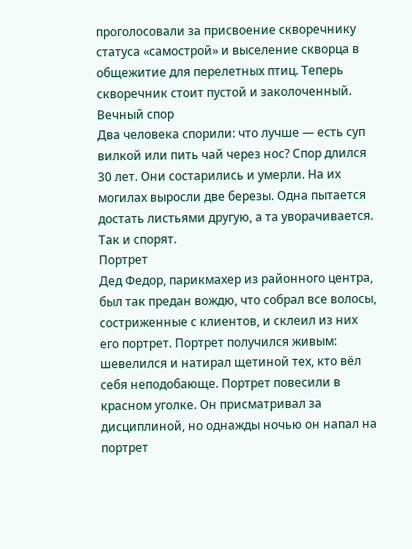проголосовали за присвоение скворечнику статуса «самострой» и выселение скворца в общежитие для перелетных птиц. Теперь скворечник стоит пустой и заколоченный.
Вечный спор
Два человека спорили: что лучше — есть суп вилкой или пить чай через нос? Спор длился 30 лет. Они состарились и умерли. На их могилах выросли две березы. Одна пытается достать листьями другую, а та уворачивается. Так и спорят.
Портрет
Дед Федор, парикмахер из районного центра, был так предан вождю, что собрал все волосы, состриженные с клиентов, и склеил из них его портрет. Портрет получился живым: шевелился и натирал щетиной тех, кто вёл себя неподобающе. Портрет повесили в красном уголке. Он присматривал за дисциплиной, но однажды ночью он напал на портрет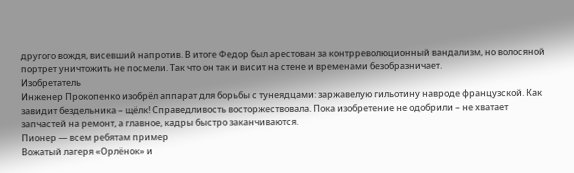другого вождя, висевший напротив. В итоге Федор был арестован за контрреволюционный вандализм, но волосяной портрет уничтожить не посмели. Так что он так и висит на стене и временами безобразничает.
Изобретатель
Инженер Прокопенко изобрёл аппарат для борьбы с тунеядцами: заржавелую гильотину навроде французской. Как завидит бездельника – щёлк! Справедливость восторжествовала. Пока изобретение не одобрили – не хватает запчастей на ремонт, а главное, кадры быстро заканчиваются.
Пионер — всем ребятам пример
Вожатый лагеря «Орлёнок» и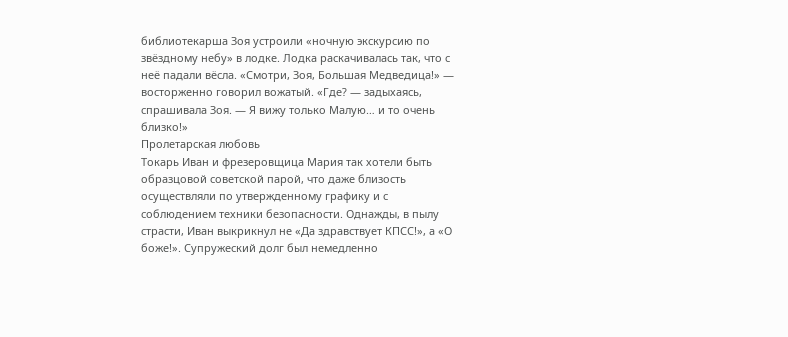библиотекарша Зоя устроили «ночную экскурсию по звёздному небу» в лодке. Лодка раскачивалась так, что с неё падали вёсла. «Смотри, Зоя, Большая Медведица!» — восторженно говорил вожатый. «Где? — задыхаясь, спрашивала Зоя. — Я вижу только Малую… и то очень близко!»
Пролетарская любовь
Токарь Иван и фрезеровщица Мария так хотели быть образцовой советской парой, что даже близость осуществляли по утвержденному графику и с соблюдением техники безопасности. Однажды, в пылу страсти, Иван выкрикнул не «Да здравствует КПСС!», а «О боже!». Супружеский долг был немедленно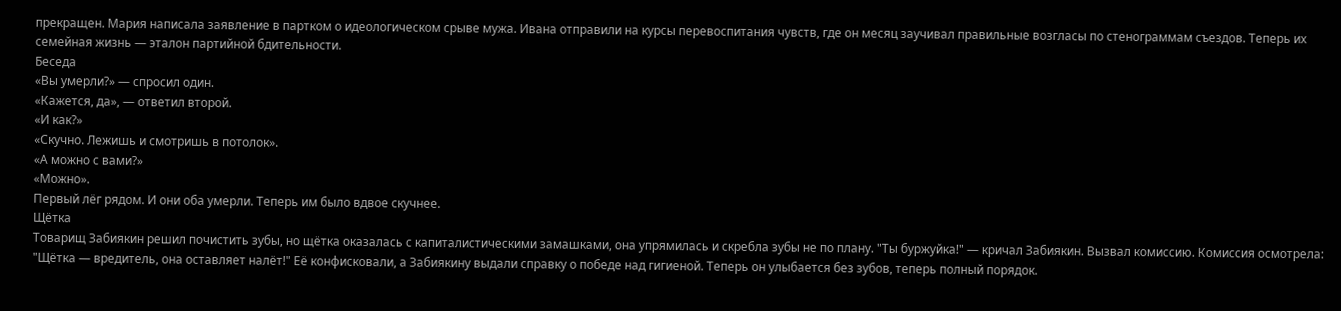прекращен. Мария написала заявление в партком о идеологическом срыве мужа. Ивана отправили на курсы перевоспитания чувств, где он месяц заучивал правильные возгласы по стенограммам съездов. Теперь их семейная жизнь — эталон партийной бдительности.
Беседа
«Вы умерли?» — спросил один.
«Кажется, да», — ответил второй.
«И как?»
«Скучно. Лежишь и смотришь в потолок».
«А можно с вами?»
«Можно».
Первый лёг рядом. И они оба умерли. Теперь им было вдвое скучнее.
Щётка
Товарищ Забиякин решил почистить зубы, но щётка оказалась с капиталистическими замашками, она упрямилась и скребла зубы не по плану. "Ты буржуйка!" — кричал Забиякин. Вызвал комиссию. Комиссия осмотрела: "Щётка — вредитель, она оставляет налёт!" Её конфисковали, а Забиякину выдали справку о победе над гигиеной. Теперь он улыбается без зубов, теперь полный порядок.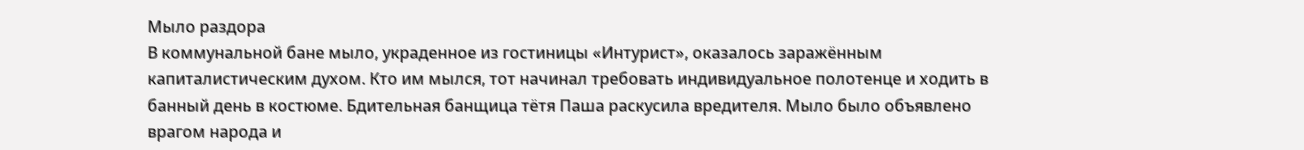Мыло раздора
В коммунальной бане мыло, украденное из гостиницы «Интурист», оказалось заражённым капиталистическим духом. Кто им мылся, тот начинал требовать индивидуальное полотенце и ходить в банный день в костюме. Бдительная банщица тётя Паша раскусила вредителя. Мыло было объявлено врагом народа и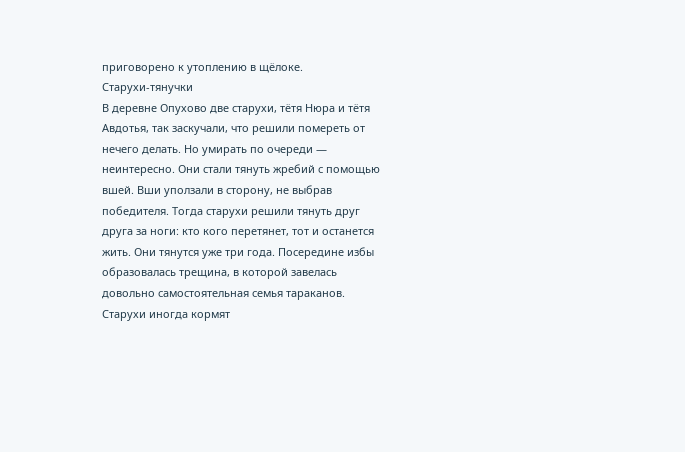приговорено к утоплению в щёлоке.
Старухи-тянучки
В деревне Опухово две старухи, тётя Нюра и тётя Авдотья, так заскучали, что решили помереть от нечего делать. Но умирать по очереди — неинтересно. Они стали тянуть жребий с помощью вшей. Вши уползали в сторону, не выбрав победителя. Тогда старухи решили тянуть друг друга за ноги: кто кого перетянет, тот и останется жить. Они тянутся уже три года. Посередине избы образовалась трещина, в которой завелась довольно самостоятельная семья тараканов. Старухи иногда кормят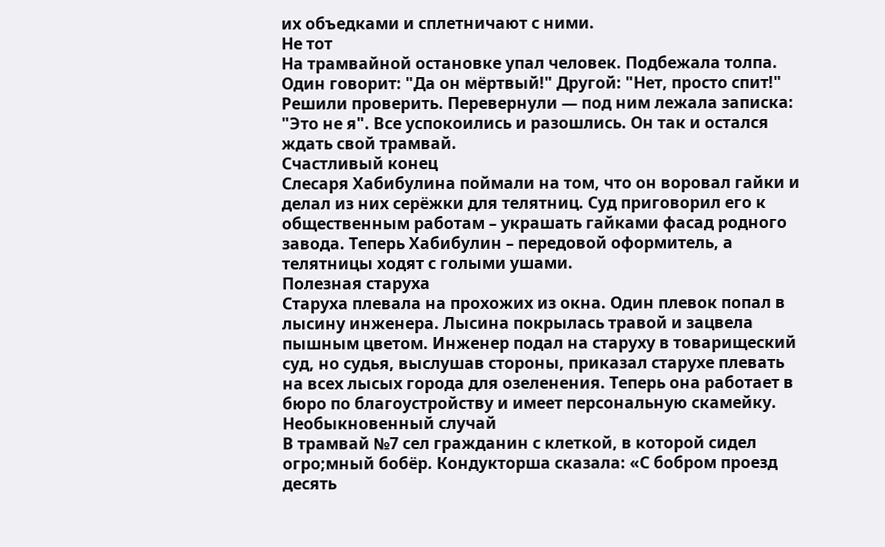их объедками и сплетничают с ними.
Не тот
На трамвайной остановке упал человек. Подбежала толпа. Один говорит: "Да он мёртвый!" Другой: "Нет, просто спит!" Решили проверить. Перевернули — под ним лежала записка: "Это не я". Все успокоились и разошлись. Он так и остался ждать свой трамвай.
Счастливый конец
Слесаря Хабибулина поймали на том, что он воровал гайки и делал из них серёжки для телятниц. Суд приговорил его к общественным работам – украшать гайками фасад родного завода. Теперь Хабибулин – передовой оформитель, а телятницы ходят с голыми ушами.
Полезная старуха
Старуха плевала на прохожих из окна. Один плевок попал в лысину инженера. Лысина покрылась травой и зацвела пышным цветом. Инженер подал на старуху в товарищеский суд, но судья, выслушав стороны, приказал старухе плевать на всех лысых города для озеленения. Теперь она работает в бюро по благоустройству и имеет персональную скамейку.
Необыкновенный случай
В трамвай №7 сел гражданин с клеткой, в которой сидел огро;мный бобёр. Кондукторша сказала: «С бобром проезд десять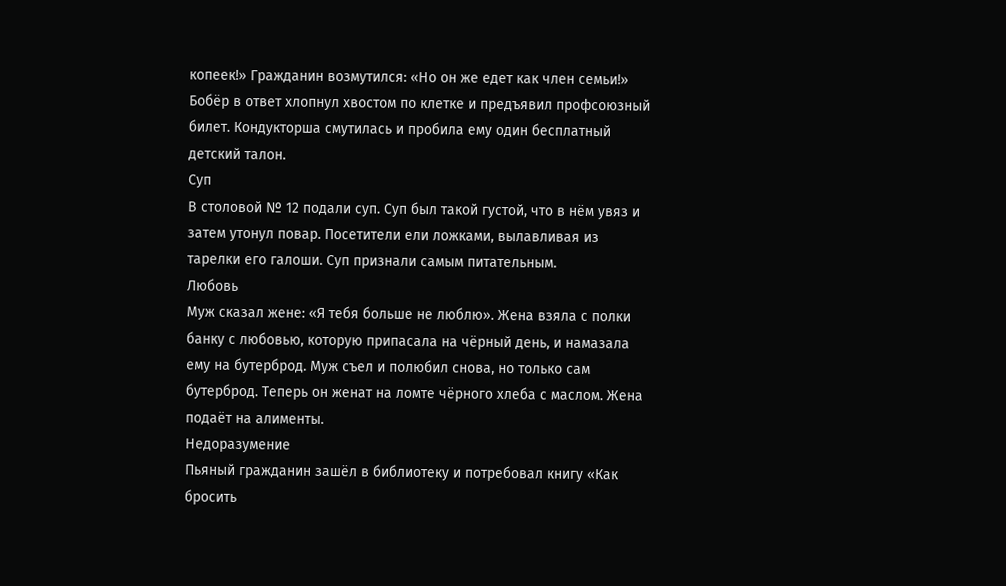копеек!» Гражданин возмутился: «Но он же едет как член семьи!» Бобёр в ответ хлопнул хвостом по клетке и предъявил профсоюзный билет. Кондукторша смутилась и пробила ему один бесплатный детский талон.
Суп
В столовой № 12 подали суп. Суп был такой густой, что в нём увяз и затем утонул повар. Посетители ели ложками, вылавливая из тарелки его галоши. Суп признали самым питательным.
Любовь
Муж сказал жене: «Я тебя больше не люблю». Жена взяла с полки банку с любовью, которую припасала на чёрный день, и намазала ему на бутерброд. Муж съел и полюбил снова, но только сам бутерброд. Теперь он женат на ломте чёрного хлеба с маслом. Жена подаёт на алименты.
Недоразумение
Пьяный гражданин зашёл в библиотеку и потребовал книгу «Как бросить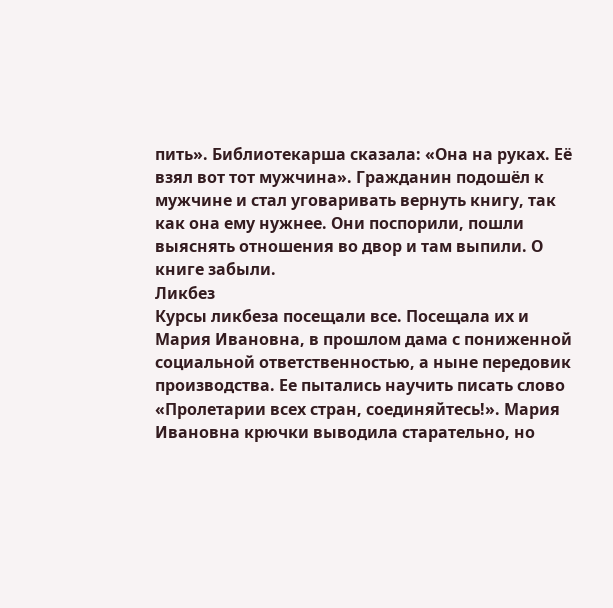пить». Библиотекарша сказала: «Она на руках. Её взял вот тот мужчина». Гражданин подошёл к мужчине и стал уговаривать вернуть книгу, так как она ему нужнее. Они поспорили, пошли выяснять отношения во двор и там выпили. О книге забыли.
Ликбез
Курсы ликбеза посещали все. Посещала их и Мария Ивановна, в прошлом дама с пониженной социальной ответственностью, а ныне передовик производства. Ее пытались научить писать слово «Пролетарии всех стран, соединяйтесь!». Мария Ивановна крючки выводила старательно, но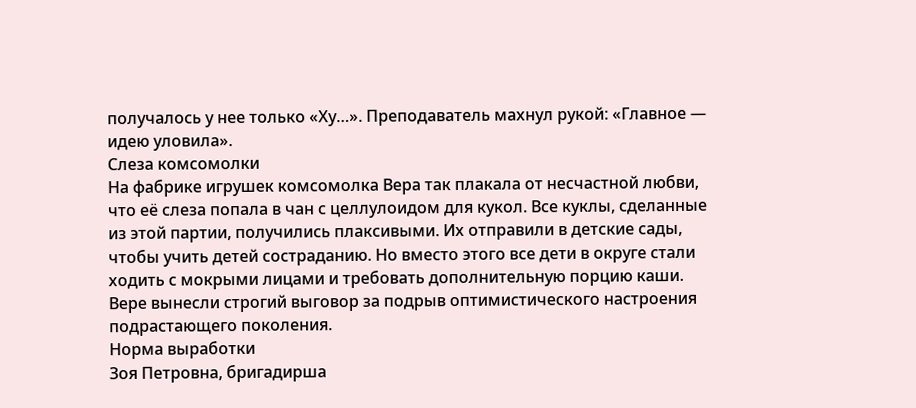получалось у нее только «Ху…». Преподаватель махнул рукой: «Главное — идею уловила».
Слеза комсомолки
На фабрике игрушек комсомолка Вера так плакала от несчастной любви, что её слеза попала в чан с целлулоидом для кукол. Все куклы, сделанные из этой партии, получились плаксивыми. Их отправили в детские сады, чтобы учить детей состраданию. Но вместо этого все дети в округе стали ходить с мокрыми лицами и требовать дополнительную порцию каши. Вере вынесли строгий выговор за подрыв оптимистического настроения подрастающего поколения.
Норма выработки
Зоя Петровна, бригадирша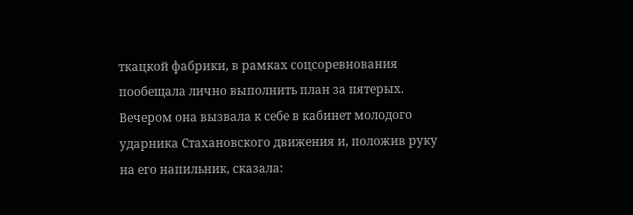ткацкой фабрики, в рамках соцсоревнования пообещала лично выполнить план за пятерых. Вечером она вызвала к себе в кабинет молодого ударника Стахановского движения и, положив руку на его напильник, сказала: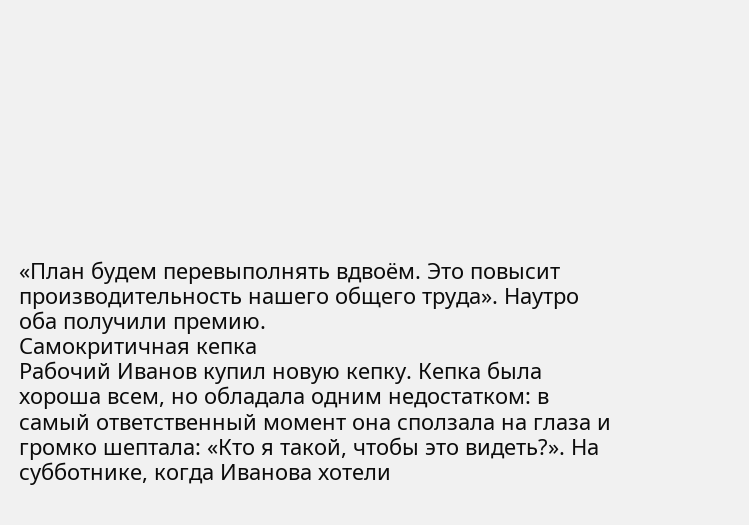«План будем перевыполнять вдвоём. Это повысит производительность нашего общего труда». Наутро оба получили премию.
Самокритичная кепка
Рабочий Иванов купил новую кепку. Кепка была хороша всем, но обладала одним недостатком: в самый ответственный момент она сползала на глаза и громко шептала: «Кто я такой, чтобы это видеть?». На субботнике, когда Иванова хотели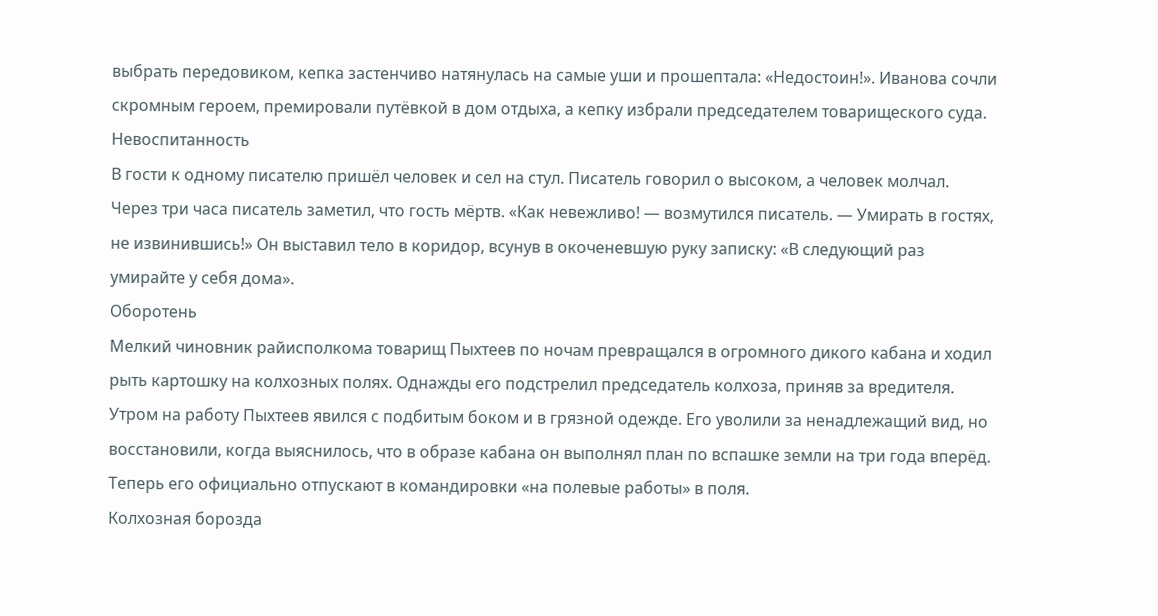выбрать передовиком, кепка застенчиво натянулась на самые уши и прошептала: «Недостоин!». Иванова сочли скромным героем, премировали путёвкой в дом отдыха, а кепку избрали председателем товарищеского суда.
Невоспитанность
В гости к одному писателю пришёл человек и сел на стул. Писатель говорил о высоком, а человек молчал. Через три часа писатель заметил, что гость мёртв. «Как невежливо! — возмутился писатель. — Умирать в гостях, не извинившись!» Он выставил тело в коридор, всунув в окоченевшую руку записку: «В следующий раз умирайте у себя дома».
Оборотень
Мелкий чиновник райисполкома товарищ Пыхтеев по ночам превращался в огромного дикого кабана и ходил рыть картошку на колхозных полях. Однажды его подстрелил председатель колхоза, приняв за вредителя. Утром на работу Пыхтеев явился с подбитым боком и в грязной одежде. Его уволили за ненадлежащий вид, но восстановили, когда выяснилось, что в образе кабана он выполнял план по вспашке земли на три года вперёд. Теперь его официально отпускают в командировки «на полевые работы» в поля.
Колхозная борозда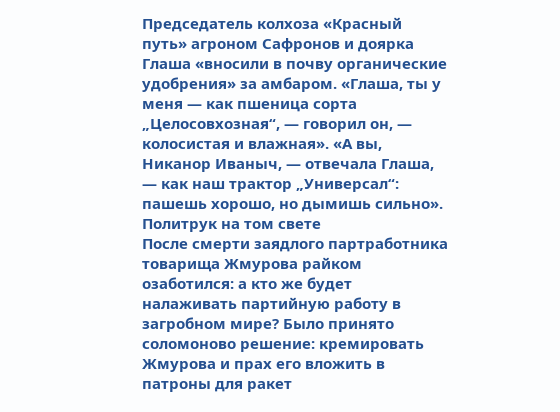Председатель колхоза «Красный путь» агроном Сафронов и доярка Глаша «вносили в почву органические удобрения» за амбаром. «Глаша, ты у меня — как пшеница сорта „Целосовхозная“, — говорил он, — колосистая и влажная». «А вы, Никанор Иваныч, — отвечала Глаша, — как наш трактор „Универсал“: пашешь хорошо, но дымишь сильно».
Политрук на том свете
После смерти заядлого партработника товарища Жмурова райком озаботился: а кто же будет налаживать партийную работу в загробном мире? Было принято соломоново решение: кремировать Жмурова и прах его вложить в патроны для ракет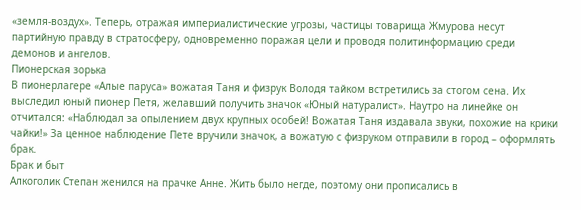«земля-воздух». Теперь, отражая империалистические угрозы, частицы товарища Жмурова несут партийную правду в стратосферу, одновременно поражая цели и проводя политинформацию среди демонов и ангелов.
Пионерская зорька
В пионерлагере «Алые паруса» вожатая Таня и физрук Володя тайком встретились за стогом сена. Их выследил юный пионер Петя, желавший получить значок «Юный натуралист». Наутро на линейке он отчитался: «Наблюдал за опылением двух крупных особей! Вожатая Таня издавала звуки, похожие на крики чайки!» За ценное наблюдение Пете вручили значок, а вожатую с физруком отправили в город – оформлять брак.
Брак и быт
Алкоголик Степан женился на прачке Анне. Жить было негде, поэтому они прописались в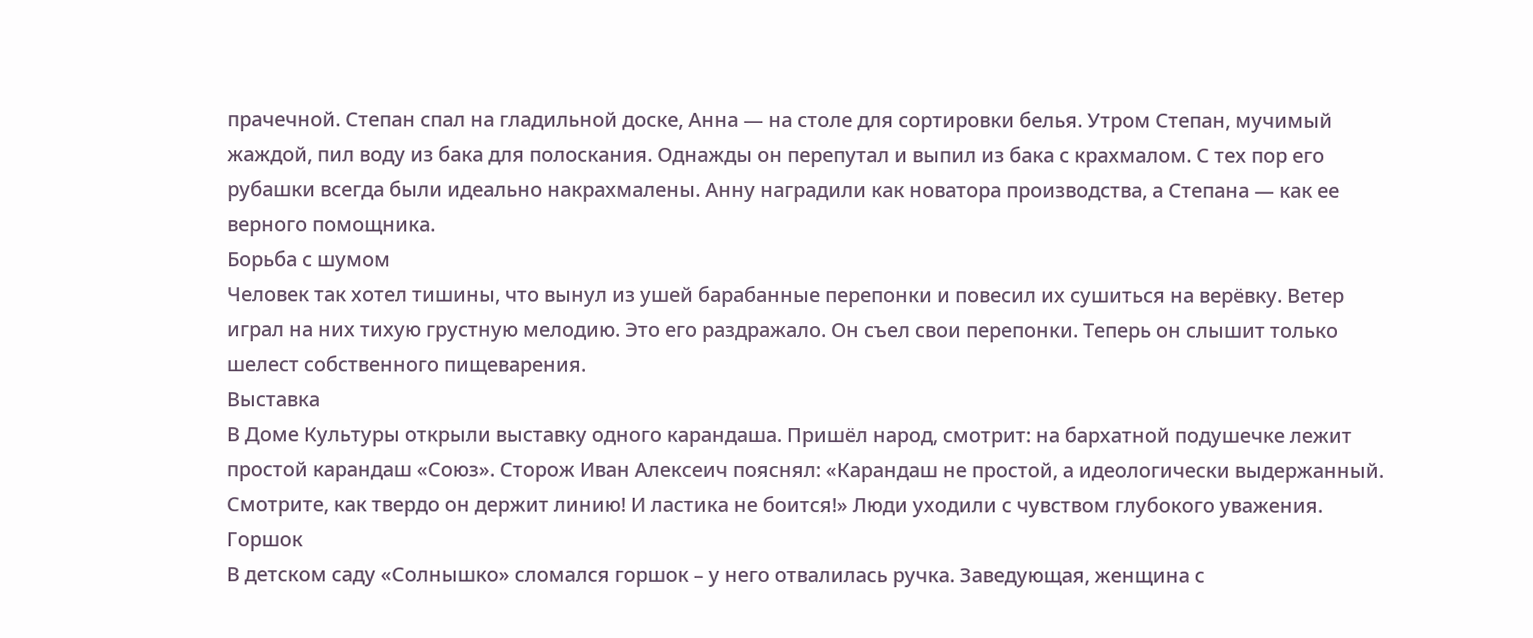прачечной. Степан спал на гладильной доске, Анна — на столе для сортировки белья. Утром Степан, мучимый жаждой, пил воду из бака для полоскания. Однажды он перепутал и выпил из бака с крахмалом. С тех пор его рубашки всегда были идеально накрахмалены. Анну наградили как новатора производства, а Степана — как ее верного помощника.
Борьба с шумом
Человек так хотел тишины, что вынул из ушей барабанные перепонки и повесил их сушиться на верёвку. Ветер играл на них тихую грустную мелодию. Это его раздражало. Он съел свои перепонки. Теперь он слышит только шелест собственного пищеварения.
Выставка
В Доме Культуры открыли выставку одного карандаша. Пришёл народ, смотрит: на бархатной подушечке лежит простой карандаш «Союз». Сторож Иван Алексеич пояснял: «Карандаш не простой, а идеологически выдержанный. Смотрите, как твердо он держит линию! И ластика не боится!» Люди уходили с чувством глубокого уважения.
Горшок
В детском саду «Солнышко» сломался горшок – у него отвалилась ручка. Заведующая, женщина с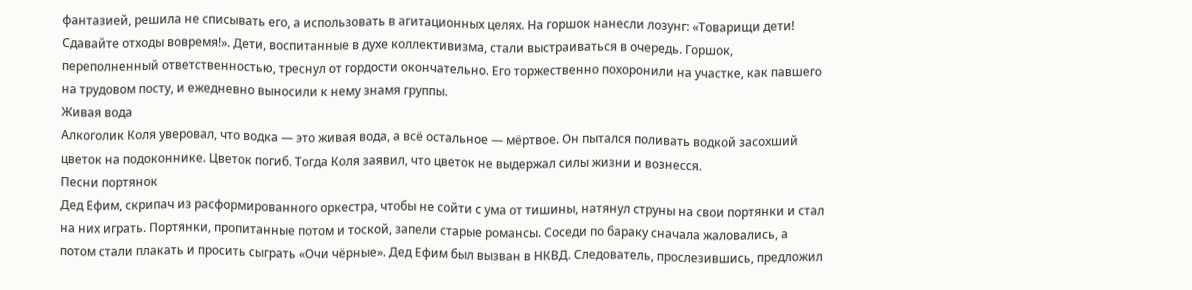фантазией, решила не списывать его, а использовать в агитационных целях. На горшок нанесли лозунг: «Товарищи дети! Сдавайте отходы вовремя!». Дети, воспитанные в духе коллективизма, стали выстраиваться в очередь. Горшок, переполненный ответственностью, треснул от гордости окончательно. Его торжественно похоронили на участке, как павшего на трудовом посту, и ежедневно выносили к нему знамя группы.
Живая вода
Алкоголик Коля уверовал, что водка — это живая вода, а всё остальное — мёртвое. Он пытался поливать водкой засохший цветок на подоконнике. Цветок погиб. Тогда Коля заявил, что цветок не выдержал силы жизни и вознесся.
Песни портянок
Дед Ефим, скрипач из расформированного оркестра, чтобы не сойти с ума от тишины, натянул струны на свои портянки и стал на них играть. Портянки, пропитанные потом и тоской, запели старые романсы. Соседи по бараку сначала жаловались, а потом стали плакать и просить сыграть «Очи чёрные». Дед Ефим был вызван в НКВД. Следователь, прослезившись, предложил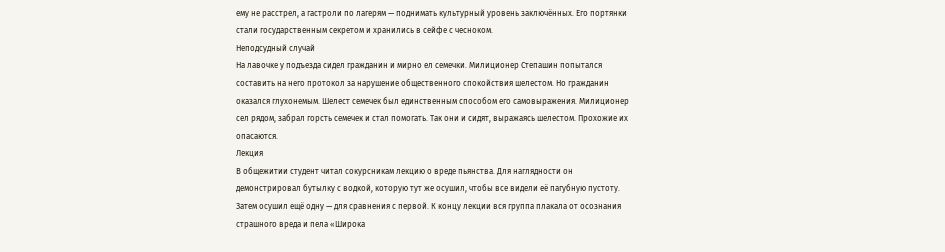ему не расстрел, а гастроли по лагерям — поднимать культурный уровень заключённых. Его портянки стали государственным секретом и хранились в сейфе с чесноком.
Неподсудный случай
На лавочке у подъезда сидел гражданин и мирно ел семечки. Милиционер Степашин попытался составить на него протокол за нарушение общественного спокойствия шелестом. Но гражданин оказался глухонемым. Шелест семечек был единственным способом его самовыражения. Милиционер сел рядом, забрал горсть семечек и стал помогать. Так они и сидят, выражаясь шелестом. Прохожие их опасаются.
Лекция
В общежитии студент читал сокурсникам лекцию о вреде пьянства. Для наглядности он демонстрировал бутылку с водкой, которую тут же осушил, чтобы все видели её пагубную пустоту. Затем осушил ещё одну — для сравнения с первой. К концу лекции вся группа плакала от осознания страшного вреда и пела «Широка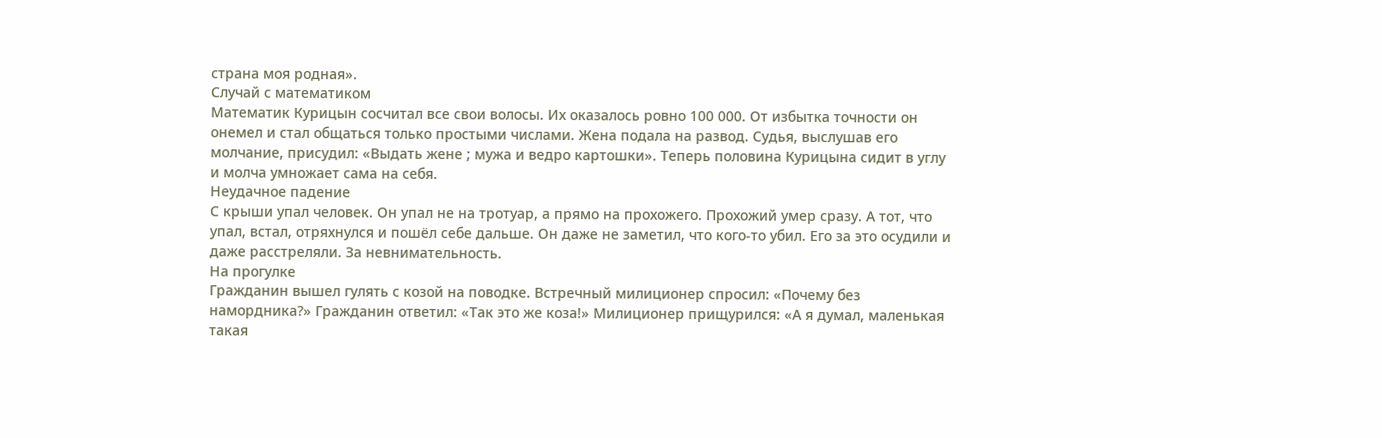страна моя родная».
Случай с математиком
Математик Курицын сосчитал все свои волосы. Их оказалось ровно 100 000. От избытка точности он онемел и стал общаться только простыми числами. Жена подала на развод. Судья, выслушав его молчание, присудил: «Выдать жене ; мужа и ведро картошки». Теперь половина Курицына сидит в углу и молча умножает сама на себя.
Неудачное падение
С крыши упал человек. Он упал не на тротуар, а прямо на прохожего. Прохожий умер сразу. А тот, что упал, встал, отряхнулся и пошёл себе дальше. Он даже не заметил, что кого-то убил. Его за это осудили и даже расстреляли. За невнимательность.
На прогулке
Гражданин вышел гулять с козой на поводке. Встречный милиционер спросил: «Почему без намордника?» Гражданин ответил: «Так это же коза!» Милиционер прищурился: «А я думал, маленькая такая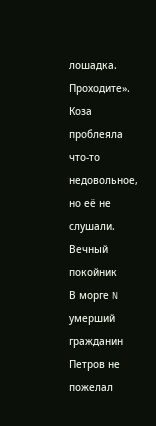лошадка. Проходите». Коза проблеяла что-то недовольное, но её не слушали.
Вечный покойник
В морге N умерший гражданин Петров не пожелал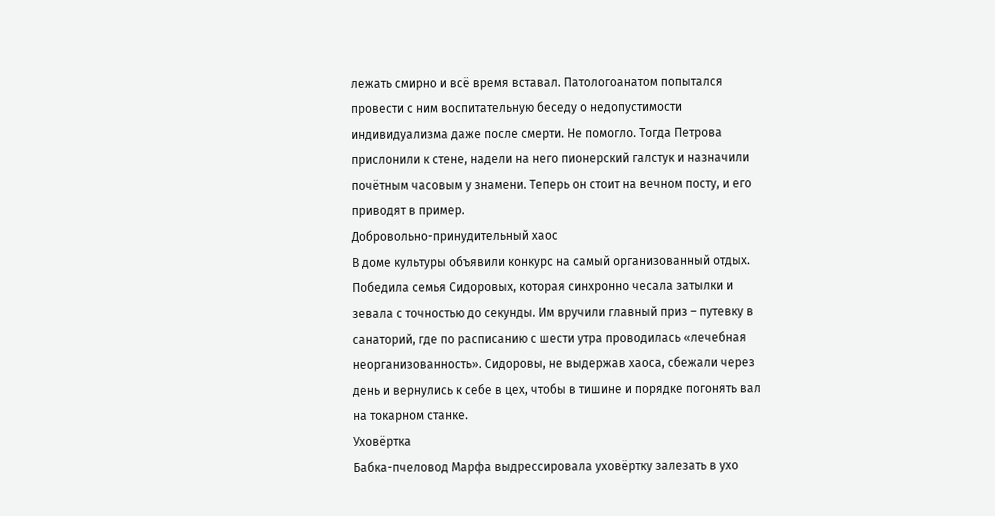лежать смирно и всё время вставал. Патологоанатом попытался провести с ним воспитательную беседу о недопустимости индивидуализма даже после смерти. Не помогло. Тогда Петрова прислонили к стене, надели на него пионерский галстук и назначили почётным часовым у знамени. Теперь он стоит на вечном посту, и его приводят в пример.
Добровольно-принудительный хаос
В доме культуры объявили конкурс на самый организованный отдых. Победила семья Сидоровых, которая синхронно чесала затылки и зевала с точностью до секунды. Им вручили главный приз – путевку в санаторий, где по расписанию с шести утра проводилась «лечебная неорганизованность». Сидоровы, не выдержав хаоса, сбежали через день и вернулись к себе в цех, чтобы в тишине и порядке погонять вал на токарном станке.
Уховёртка
Бабка-пчеловод Марфа выдрессировала уховёртку залезать в ухо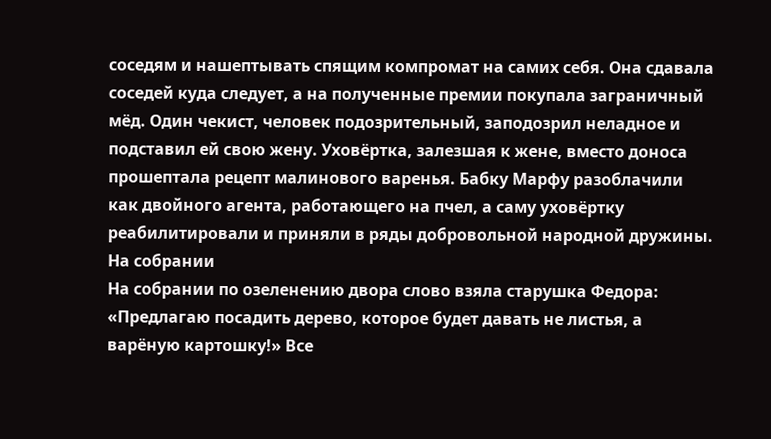соседям и нашептывать спящим компромат на самих себя. Она сдавала соседей куда следует, а на полученные премии покупала заграничный мёд. Один чекист, человек подозрительный, заподозрил неладное и подставил ей свою жену. Уховёртка, залезшая к жене, вместо доноса прошептала рецепт малинового варенья. Бабку Марфу разоблачили как двойного агента, работающего на пчел, а саму уховёртку реабилитировали и приняли в ряды добровольной народной дружины.
На собрании
На собрании по озеленению двора слово взяла старушка Федора: «Предлагаю посадить дерево, которое будет давать не листья, а варёную картошку!» Все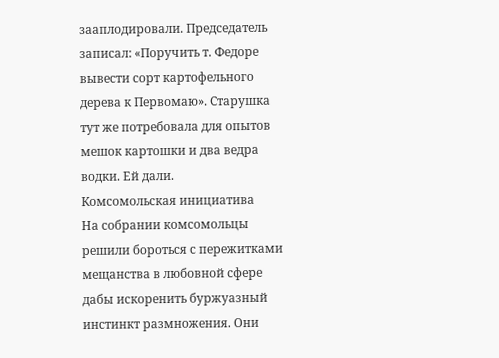зааплодировали. Председатель записал: «Поручить т. Федоре вывести сорт картофельного дерева к Первомаю». Старушка тут же потребовала для опытов мешок картошки и два ведра водки. Ей дали.
Комсомольская инициатива
На собрании комсомольцы решили бороться с пережитками мещанства в любовной сфере дабы искоренить буржуазный инстинкт размножения. Они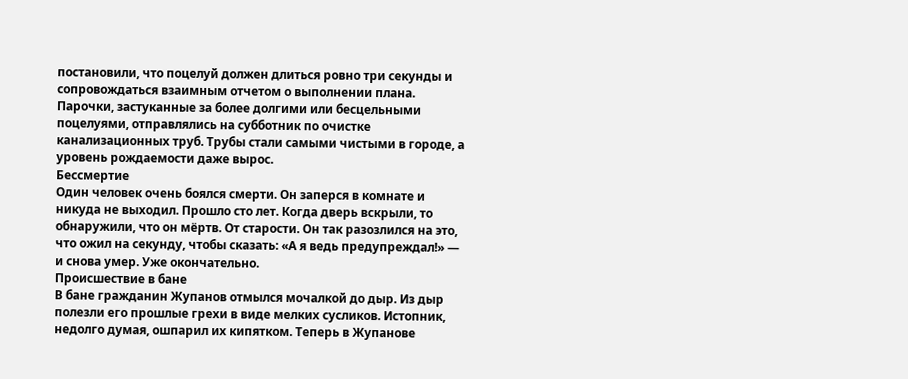постановили, что поцелуй должен длиться ровно три секунды и сопровождаться взаимным отчетом о выполнении плана. Парочки, застуканные за более долгими или бесцельными поцелуями, отправлялись на субботник по очистке канализационных труб. Трубы стали самыми чистыми в городе, а уровень рождаемости даже вырос.
Бессмертие
Один человек очень боялся смерти. Он заперся в комнате и никуда не выходил. Прошло сто лет. Когда дверь вскрыли, то обнаружили, что он мёртв. От старости. Он так разозлился на это, что ожил на секунду, чтобы сказать: «А я ведь предупреждал!» — и снова умер. Уже окончательно.
Происшествие в бане
В бане гражданин Жупанов отмылся мочалкой до дыр. Из дыр полезли его прошлые грехи в виде мелких сусликов. Истопник, недолго думая, ошпарил их кипятком. Теперь в Жупанове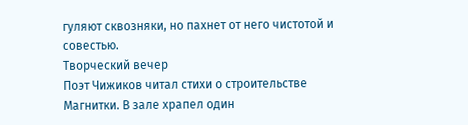гуляют сквозняки, но пахнет от него чистотой и совестью.
Творческий вечер
Поэт Чижиков читал стихи о строительстве Магнитки. В зале храпел один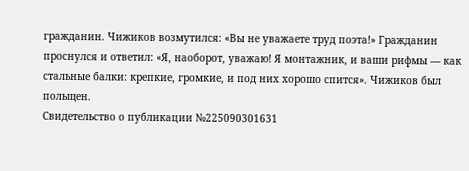гражданин. Чижиков возмутился: «Вы не уважаете труд поэта!» Гражданин проснулся и ответил: «Я, наоборот, уважаю! Я монтажник, и ваши рифмы — как стальные балки: крепкие, громкие, и под них хорошо спится». Чижиков был польщен.
Свидетельство о публикации №225090301631